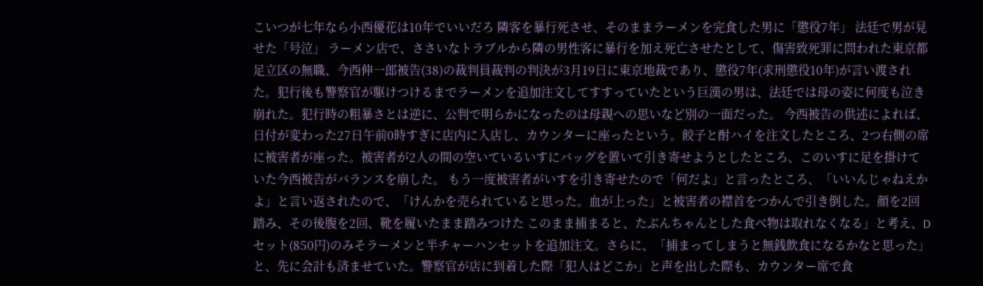こいつが七年なら小西優花は10年でいいだろ 隣客を暴行死させ、そのままラーメンを完食した男に「懲役7年」 法廷で男が見せた「号泣」 ラーメン店で、ささいなトラブルから隣の男性客に暴行を加え死亡させたとして、傷害致死罪に問われた東京都足立区の無職、今西伸一郎被告(38)の裁判員裁判の判決が3月19日に東京地裁であり、懲役7年(求刑懲役10年)が言い渡された。犯行後も警察官が駆けつけるまでラーメンを追加注文してすすっていたという巨漢の男は、法廷では母の姿に何度も泣き崩れた。犯行時の粗暴さとは逆に、公判で明らかになったのは母親への思いなど別の一面だった。 今西被告の供述によれば、日付が変わった27日午前0時すぎに店内に入店し、カウンターに座ったという。餃子と酎ハイを注文したところ、2つ右側の席に被害者が座った。被害者が2人の間の空いているいすにバッグを置いて引き寄せようとしたところ、このいすに足を掛けていた今西被告がバランスを崩した。 もう一度被害者がいすを引き寄せたので「何だよ」と言ったところ、「いいんじゃねえかよ」と言い返されたので、「けんかを売られていると思った。血が上った」と被害者の襟首をつかんで引き倒した。顔を2回踏み、その後腹を2回、靴を履いたまま踏みつけた このまま捕まると、たぶんちゃんとした食べ物は取れなくなる」と考え、Dセット(850円)のみそラーメンと半チャーハンセットを追加注文。さらに、「捕まってしまうと無銭飲食になるかなと思った」と、先に会計も済ませていた。警察官が店に到着した際「犯人はどこか」と声を出した際も、カウンター席で食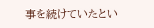事を続けていたとい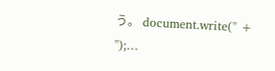う。 document.write('' + '');…